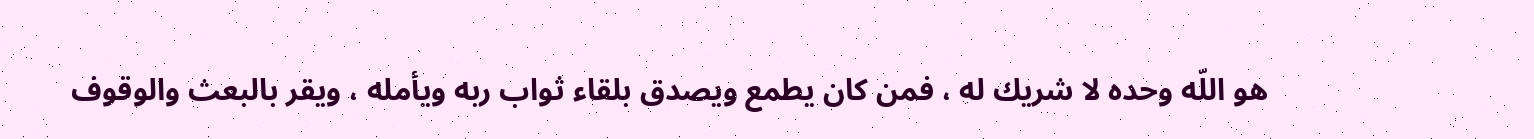هو اللّه وحده لا شريك له ، فمن كان يطمع ويصدق بلقاء ثواب ربه ويأمله ، ويقر بالبعث والوقوف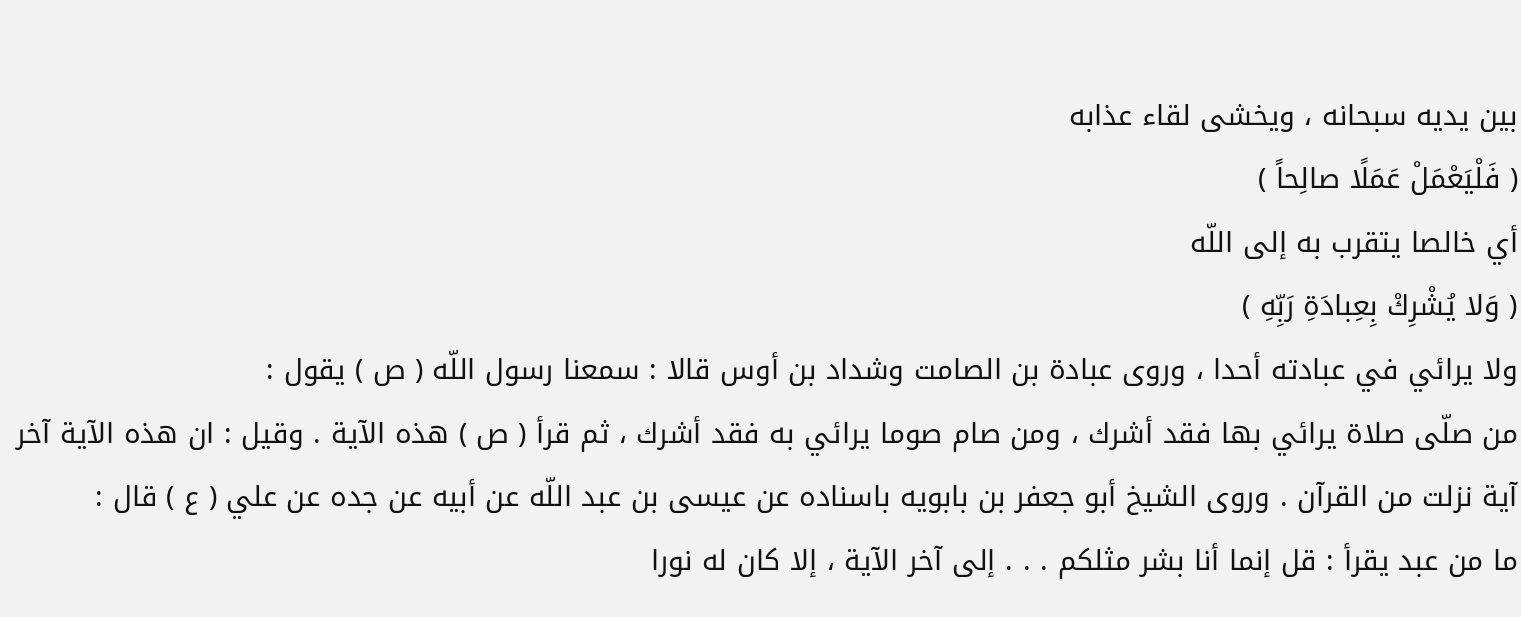بين يديه سبحانه ، ويخشى لقاء عذابه
( فَلْيَعْمَلْ عَمَلًا صالِحاً )
أي خالصا يتقرب به إلى اللّه
( وَلا يُشْرِكْ بِعِبادَةِ رَبِّهِ )
ولا يرائي في عبادته أحدا ، وروى عبادة بن الصامت وشداد بن أوس قالا : سمعنا رسول اللّه ( ص ) يقول :
من صلّى صلاة يرائي بها فقد أشرك ، ومن صام صوما يرائي به فقد أشرك ، ثم قرأ ( ص ) هذه الآية . وقيل : ان هذه الآية آخر آية نزلت من القرآن . وروى الشيخ أبو جعفر بن بابويه باسناده عن عيسى بن عبد اللّه عن أبيه عن جده عن علي ( ع ) قال :
ما من عبد يقرأ : قل إنما أنا بشر مثلكم . . . إلى آخر الآية ، إلا كان له نورا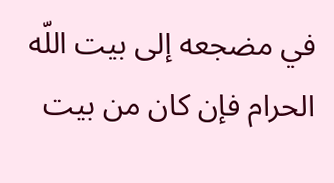في مضجعه إلى بيت اللّه الحرام فإن كان من بيت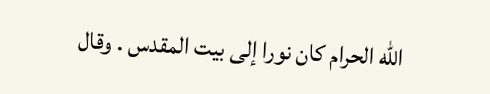اللّه الحرام كان نورا إلى بيت المقدس . وقال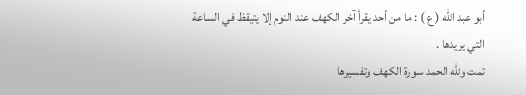أبو عبد اللّه ( ع ) : ما من أحد يقرأ آخر الكهف عند النوم إلا يتيقظ في الساعة التي يريدها .
تمت وللّه الحمد سورة الكهف وتفسيرها